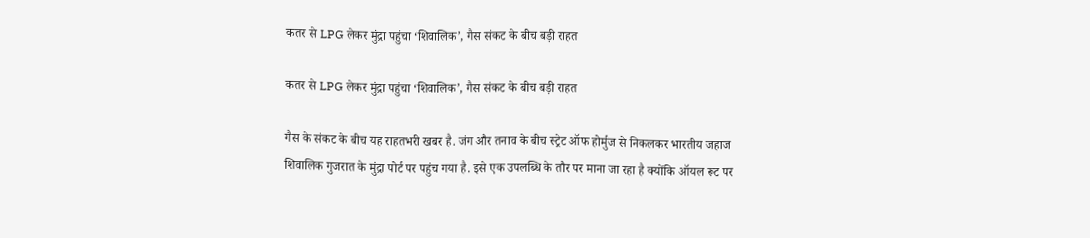कतर से LPG लेकर मुंद्रा पहुंचा ‘शिवालिक’, गैस संकट के बीच बड़ी राहत

कतर से LPG लेकर मुंद्रा पहुंचा ‘शिवालिक’, गैस संकट के बीच बड़ी राहत

गैस के संकट के बीच यह राहतभरी खबर है. जंग और तनाव के बीच स्ट्रेट ऑफ होर्मुज से निकलकर भारतीय जहाज शिवालिक गुजरात के मुंद्रा पोर्ट पर पहुंच गया है. इसे एक उपलब्धि के तौर पर माना जा रहा है क्योंकि ऑयल रूट पर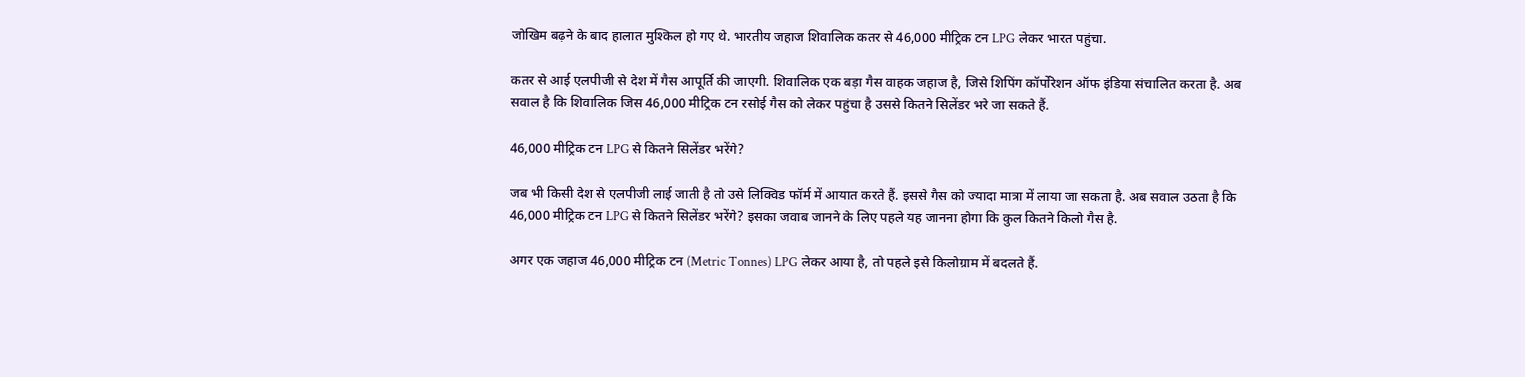जोखिम बढ़ने के बाद हालात मुश्किल हो गए थे. भारतीय जहाज शिवालिक कतर से 46,000 मीट्रिक टन LPG लेकर भारत पहुंचा.

कतर से आई एलपीजी से देश में गैस आपूर्ति की जाएगी. शिवालिक एक बड़ा गैस वाहक जहाज है, जिसे शिपिंग कॉर्पोरेशन ऑफ इंडिया संचालित करता है. अब सवाल है कि शिवालिक जिस 46,000 मीट्रिक टन रसोई गैस को लेकर पहुंचा है उससे कितने सिलेंडर भरे जा सकते हैं.

46,000 मीट्रिक टन LPG से कितने सिलेंडर भरेंगे?

जब भी किसी देश से एलपीजी लाई जाती है तो उसे लिक्विड फॉर्म में आयात करते हैं. इससे गैस को ज्यादा मात्रा में लाया जा सकता है. अब सवाल उठता है कि 46,000 मीट्रिक टन LPG से कितने सिलेंडर भरेंगे? इसका जवाब जानने के लिए पहले यह जानना होगा कि कुल कितने किलो गैस है.

अगर एक जहाज 46,000 मीट्रिक टन (Metric Tonnes) LPG लेकर आया है, तो पहले इसे किलोग्राम में बदलते हैं.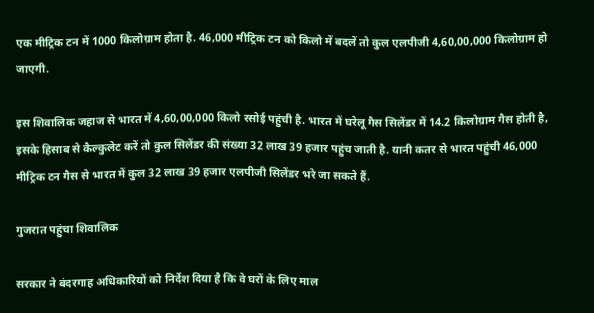एक मीट्रिक टन में 1000 किलोग्राम होता है. 46,000 मीट्रिक टन को किलो में बदलें तो कुल एलपीजी 4,60,00,000 किलोग्राम हो जाएगी.

इस शिवालिक जहाज से भारत में 4,60,00,000 किलो रसोई पहुंची है. भारत में घरेलू गैस सिलेंडर में 14.2 किलोग्राम गैस होती है, इसके हिसाब से कैल्कुलेट करें तो कुल सिलेंडर की संख्या 32 लाख 39 हजार पहुंच जाती है. यानी कतर से भारत पहुंची 46,000 मीट्रिक टन गैस से भारत में कुल 32 लाख 39 हजार एलपीजी सिलेंडर भरे जा सकते हैं.

गुजरात पहुंचा शिवालिक

सरकार ने बंदरगाह अधिकारियों को निर्देश दिया है कि वे घरों के लिए माल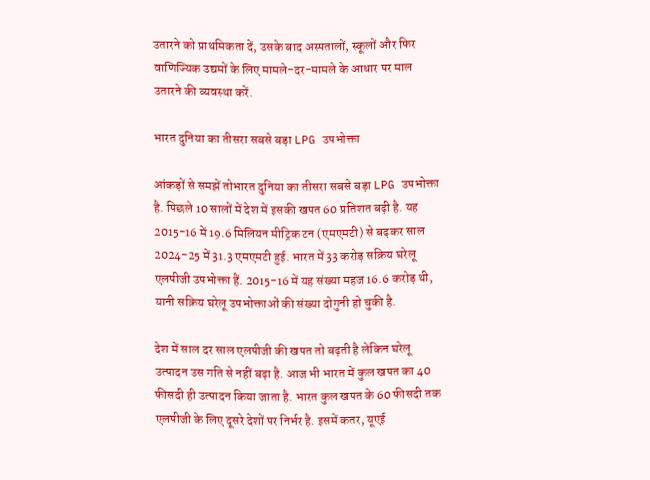उतारने को प्राथमिकता दें, उसके बाद अस्पतालों, स्कूलों और फिर वाणिज्यिक उद्यमों के लिए मामले-दर-मामले के आधार पर माल उतारने की व्यवस्था करें.

भारत दुनिया का तीसरा सबसे बड़ा LPG उपभोक्ता

आंकड़ों से समझें तोभारत दुनिया का तीसरा सबसे बड़ा LPG उपभोक्ता है. पिछले 10 सालों में देश में इसकी खपत 60 प्रतिशत बढ़ी है. यह 2015-16 में 19.6 मिलियन मीट्रिक टन (एमएमटी) से बढ़कर साल 2024-25 में 31.3 एमएमटी हुई. भारत में 33 करोड़ सक्रिय घरेलू एलपीजी उपभोक्ता हैं. 2015-16 में यह संख्या महज 16.6 करोड़ थी, यानी सक्रिय घरेलू उपभोक्ताओं की संख्या दोगुनी हो चुकी है.

देश में साल दर साल एलपीजी की खपत तो बढ़ती है लेकिन घरेलू उत्पादन उस गति से नहीं बढ़ा है. आज भी भारत में कुल खपत का 40 फीसदी ही उत्पादन किया जाता है. भारत कुल खपत के 60 फीसदी तक एलपीजी के लिए दूसरे देशों पर निर्भर है. इसमें कतर, यूएई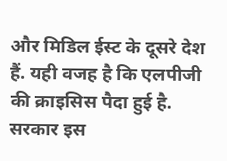और मिडिल ईस्ट के दूसरे देश हैं. यही वजह है कि एलपीजी की क्राइसिस पैदा हुई है. सरकार इस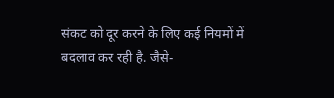संकट को दूर करने के लिए कई नियमों में बदलाव कर रही है. जैसे-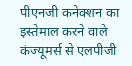पीएनजी कनेक्शन का इस्तेमाल करने वाले कंज्यूमर्स से एलपीजी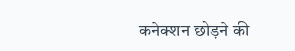कनेक्शन छोड़ने की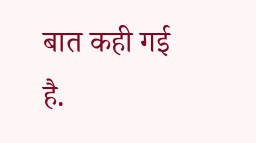बात कही गई है.